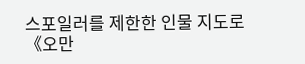스포일러를 제한한 인물 지도로 《오만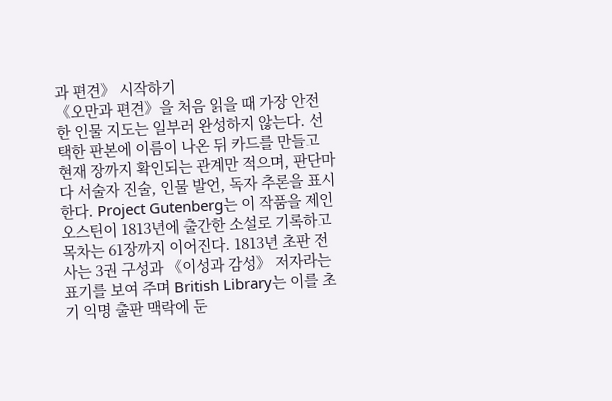과 편견》 시작하기
《오만과 편견》을 처음 읽을 때 가장 안전한 인물 지도는 일부러 완성하지 않는다. 선택한 판본에 이름이 나온 뒤 카드를 만들고 현재 장까지 확인되는 관계만 적으며, 판단마다 서술자 진술, 인물 발언, 독자 추론을 표시한다. Project Gutenberg는 이 작품을 제인 오스틴이 1813년에 출간한 소설로 기록하고 목차는 61장까지 이어진다. 1813년 초판 전사는 3권 구성과 《이성과 감성》 저자라는 표기를 보여 주며 British Library는 이를 초기 익명 출판 맥락에 둔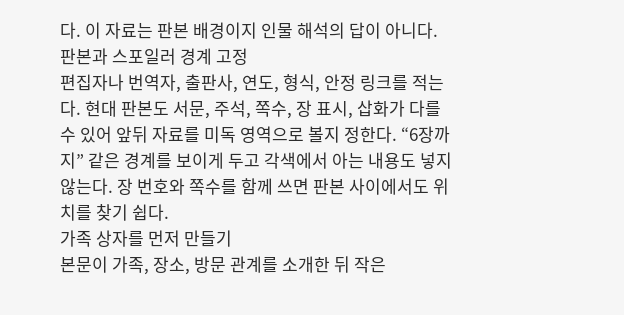다. 이 자료는 판본 배경이지 인물 해석의 답이 아니다.
판본과 스포일러 경계 고정
편집자나 번역자, 출판사, 연도, 형식, 안정 링크를 적는다. 현대 판본도 서문, 주석, 쪽수, 장 표시, 삽화가 다를 수 있어 앞뒤 자료를 미독 영역으로 볼지 정한다. “6장까지” 같은 경계를 보이게 두고 각색에서 아는 내용도 넣지 않는다. 장 번호와 쪽수를 함께 쓰면 판본 사이에서도 위치를 찾기 쉽다.
가족 상자를 먼저 만들기
본문이 가족, 장소, 방문 관계를 소개한 뒤 작은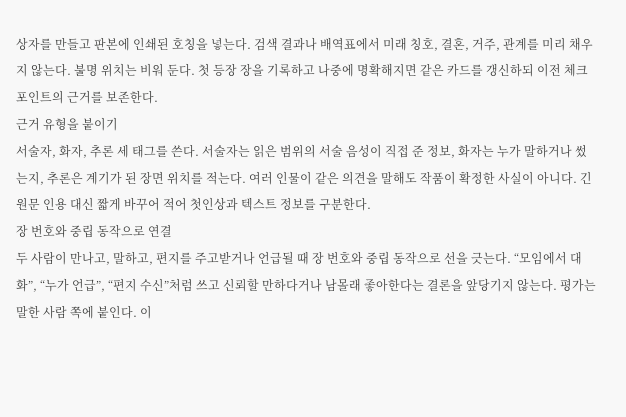상자를 만들고 판본에 인쇄된 호칭을 넣는다. 검색 결과나 배역표에서 미래 칭호, 결혼, 거주, 관계를 미리 채우지 않는다. 불명 위치는 비워 둔다. 첫 등장 장을 기록하고 나중에 명확해지면 같은 카드를 갱신하되 이전 체크포인트의 근거를 보존한다.
근거 유형을 붙이기
서술자, 화자, 추론 세 태그를 쓴다. 서술자는 읽은 범위의 서술 음성이 직접 준 정보, 화자는 누가 말하거나 썼는지, 추론은 계기가 된 장면 위치를 적는다. 여러 인물이 같은 의견을 말해도 작품이 확정한 사실이 아니다. 긴 원문 인용 대신 짧게 바꾸어 적어 첫인상과 텍스트 정보를 구분한다.
장 번호와 중립 동작으로 연결
두 사람이 만나고, 말하고, 편지를 주고받거나 언급될 때 장 번호와 중립 동작으로 선을 긋는다. “모임에서 대화”, “누가 언급”, “편지 수신”처럼 쓰고 신뢰할 만하다거나 남몰래 좋아한다는 결론을 앞당기지 않는다. 평가는 말한 사람 쪽에 붙인다. 이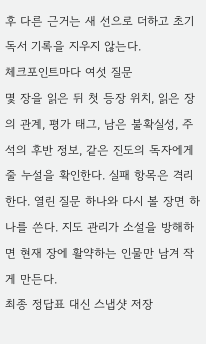후 다른 근거는 새 선으로 더하고 초기 독서 기록을 지우지 않는다.
체크포인트마다 여섯 질문
몇 장을 읽은 뒤 첫 등장 위치, 읽은 장의 관계, 평가 태그, 남은 불확실성, 주석의 후반 정보, 같은 진도의 독자에게 줄 누설을 확인한다. 실패 항목은 격리한다. 열린 질문 하나와 다시 볼 장면 하나를 쓴다. 지도 관리가 소설을 방해하면 현재 장에 활약하는 인물만 남겨 작게 만든다.
최종 정답표 대신 스냅샷 저장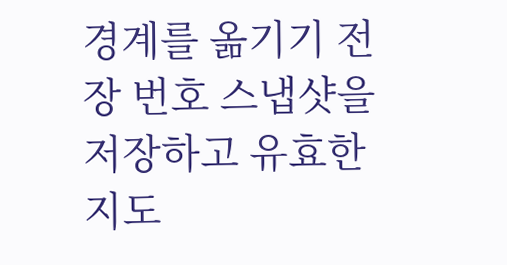경계를 옮기기 전 장 번호 스냅샷을 저장하고 유효한 지도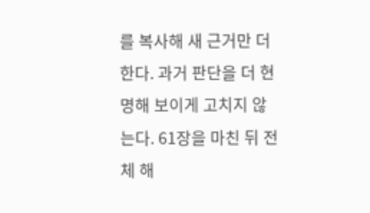를 복사해 새 근거만 더한다. 과거 판단을 더 현명해 보이게 고치지 않는다. 61장을 마친 뒤 전체 해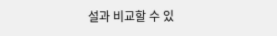설과 비교할 수 있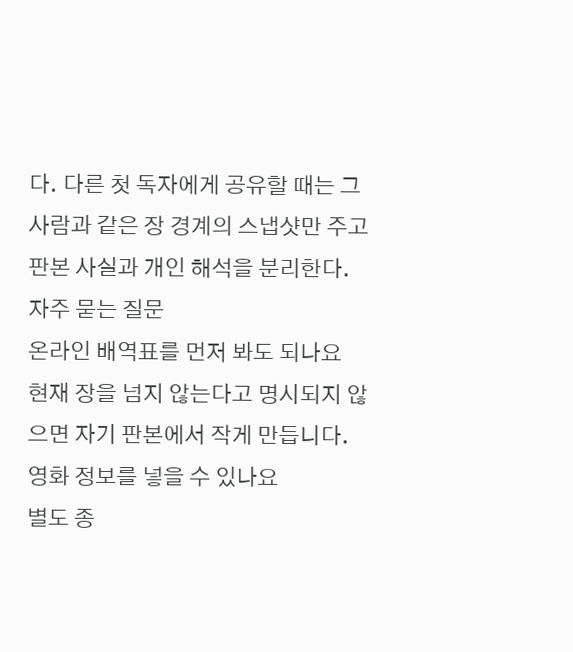다. 다른 첫 독자에게 공유할 때는 그 사람과 같은 장 경계의 스냅샷만 주고 판본 사실과 개인 해석을 분리한다.
자주 묻는 질문
온라인 배역표를 먼저 봐도 되나요
현재 장을 넘지 않는다고 명시되지 않으면 자기 판본에서 작게 만듭니다.
영화 정보를 넣을 수 있나요
별도 종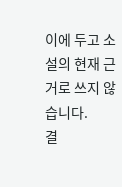이에 두고 소설의 현재 근거로 쓰지 않습니다.
결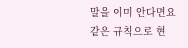말을 이미 안다면요
같은 규칙으로 현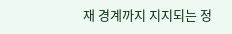재 경계까지 지지되는 정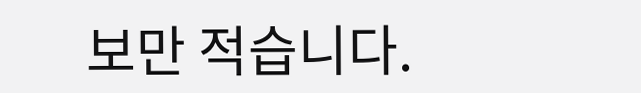보만 적습니다.